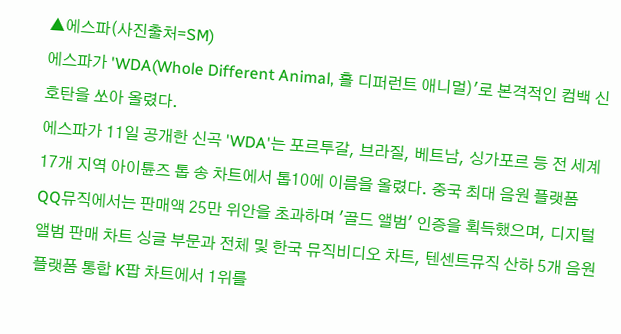▲에스파(사진출처=SM)
에스파가 'WDA(Whole Different Animal, 홀 디퍼런트 애니멀)'로 본격적인 컴백 신호탄을 쏘아 올렸다.
에스파가 11일 공개한 신곡 'WDA'는 포르투갈, 브라질, 베트남, 싱가포르 등 전 세계 17개 지역 아이튠즈 톱 송 차트에서 톱10에 이름을 올렸다. 중국 최대 음원 플랫폼 QQ뮤직에서는 판매액 25만 위안을 초과하며 '골드 앨범' 인증을 획득했으며, 디지털 앨범 판매 차트 싱글 부문과 전체 및 한국 뮤직비디오 차트, 텐센트뮤직 산하 5개 음원 플랫폼 통합 K팝 차트에서 1위를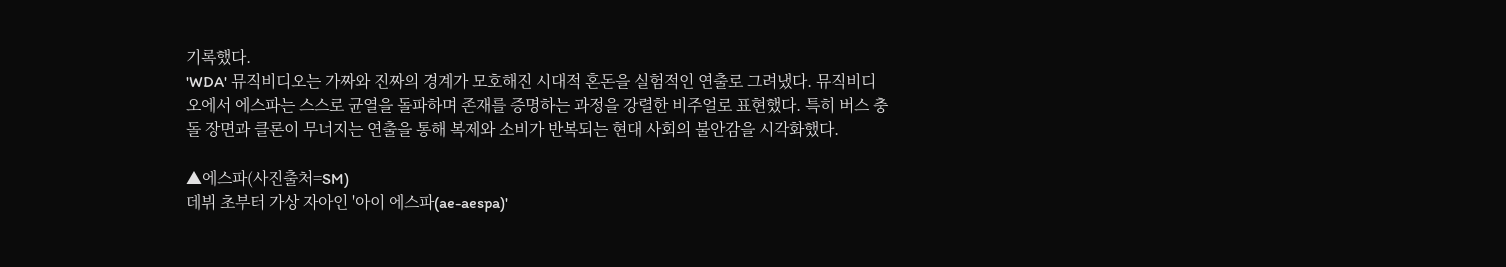기록했다.
'WDA' 뮤직비디오는 가짜와 진짜의 경계가 모호해진 시대적 혼돈을 실험적인 연출로 그려냈다. 뮤직비디오에서 에스파는 스스로 균열을 돌파하며 존재를 증명하는 과정을 강렬한 비주얼로 표현했다. 특히 버스 충돌 장면과 클론이 무너지는 연출을 통해 복제와 소비가 반복되는 현대 사회의 불안감을 시각화했다.

▲에스파(사진출처=SM)
데뷔 초부터 가상 자아인 '아이 에스파(ae-aespa)'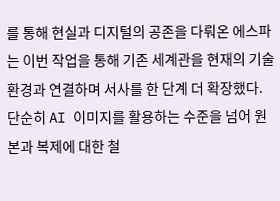를 통해 현실과 디지털의 공존을 다뤄온 에스파는 이번 작업을 통해 기존 세계관을 현재의 기술 환경과 연결하며 서사를 한 단계 더 확장했다. 단순히 AI 이미지를 활용하는 수준을 넘어 원본과 복제에 대한 철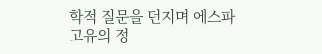학적 질문을 던지며 에스파 고유의 정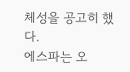체성을 공고히 했다.
에스파는 오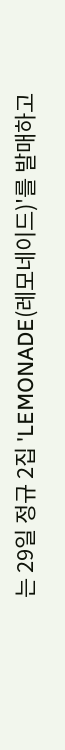는 29일 정규 2집 'LEMONADE(레모네이드)'를 발매하고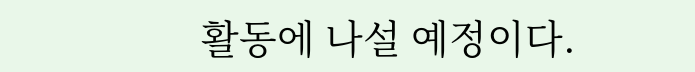활동에 나설 예정이다.